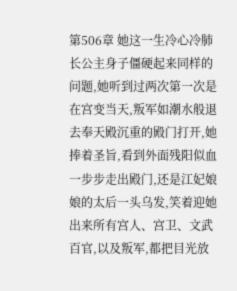第506章 她这一生冷心冷肺
长公主身子僵硬起来同样的问题,她听到过两次第一次是在宫变当天,叛军如潮水般退去奉天殿沉重的殿门打开,她捧着圣旨,看到外面残阳似血一步步走出殿门,还是江妃娘娘的太后一头乌发,笑着迎她出来所有宫人、宫卫、文武百官,以及叛军,都把目光放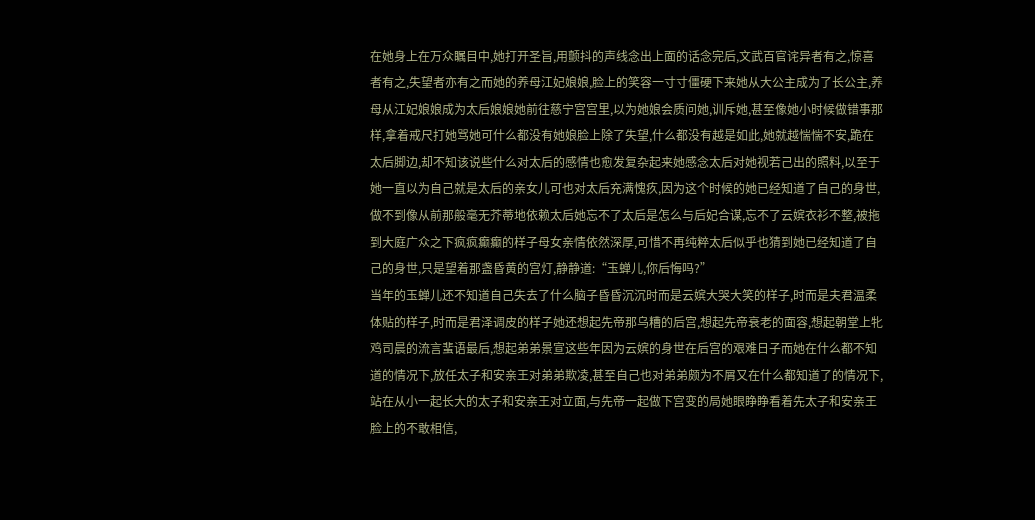在她身上在万众瞩目中,她打开圣旨,用颤抖的声线念出上面的话念完后,文武百官诧异者有之,惊喜者有之,失望者亦有之而她的养母江妃娘娘,脸上的笑容一寸寸僵硬下来她从大公主成为了长公主,养母从江妃娘娘成为太后娘娘她前往慈宁宫宫里,以为她娘会质问她,训斥她,甚至像她小时候做错事那样,拿着戒尺打她骂她可什么都没有她娘脸上除了失望,什么都没有越是如此,她就越惴惴不安,跪在太后脚边,却不知该说些什么对太后的感情也愈发复杂起来她感念太后对她视若己出的照料,以至于她一直以为自己就是太后的亲女儿可也对太后充满愧疚,因为这个时候的她已经知道了自己的身世,做不到像从前那般毫无芥蒂地依赖太后她忘不了太后是怎么与后妃合谋,忘不了云嫔衣衫不整,被拖到大庭广众之下疯疯癫癫的样子母女亲情依然深厚,可惜不再纯粹太后似乎也猜到她已经知道了自己的身世,只是望着那盏昏黄的宫灯,静静道:“玉蝉儿,你后悔吗?”
当年的玉蝉儿还不知道自己失去了什么脑子昏昏沉沉时而是云嫔大哭大笑的样子,时而是夫君温柔体贴的样子,时而是君泽调皮的样子她还想起先帝那乌糟的后宫,想起先帝衰老的面容,想起朝堂上牝鸡司晨的流言蜚语最后,想起弟弟景宣这些年因为云嫔的身世在后宫的艰难日子而她在什么都不知道的情况下,放任太子和安亲王对弟弟欺凌,甚至自己也对弟弟颇为不屑又在什么都知道了的情况下,站在从小一起长大的太子和安亲王对立面,与先帝一起做下宫变的局她眼睁睁看着先太子和安亲王脸上的不敢相信,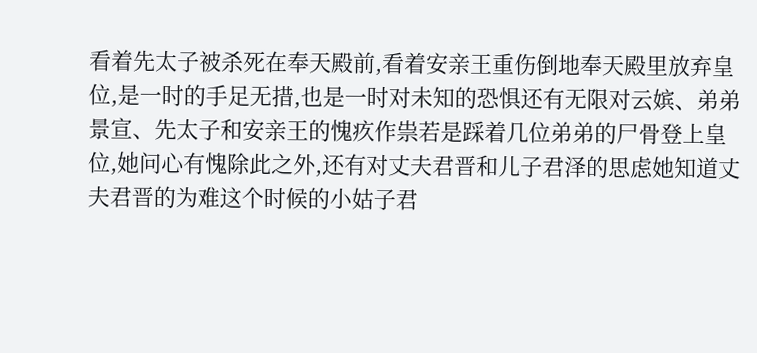看着先太子被杀死在奉天殿前,看着安亲王重伤倒地奉天殿里放弃皇位,是一时的手足无措,也是一时对未知的恐惧还有无限对云嫔、弟弟景宣、先太子和安亲王的愧疚作祟若是踩着几位弟弟的尸骨登上皇位,她问心有愧除此之外,还有对丈夫君晋和儿子君泽的思虑她知道丈夫君晋的为难这个时候的小姑子君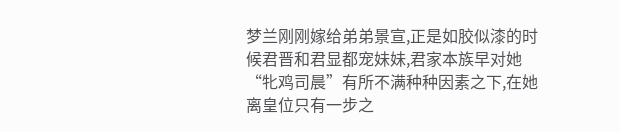梦兰刚刚嫁给弟弟景宣,正是如胶似漆的时候君晋和君显都宠妹妹,君家本族早对她“牝鸡司晨”有所不满种种因素之下,在她离皇位只有一步之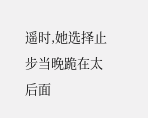遥时,她选择止步当晚跪在太后面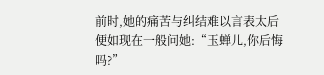前时,她的痛苦与纠结难以言表太后便如现在一般问她:“玉蝉儿,你后悔吗?”